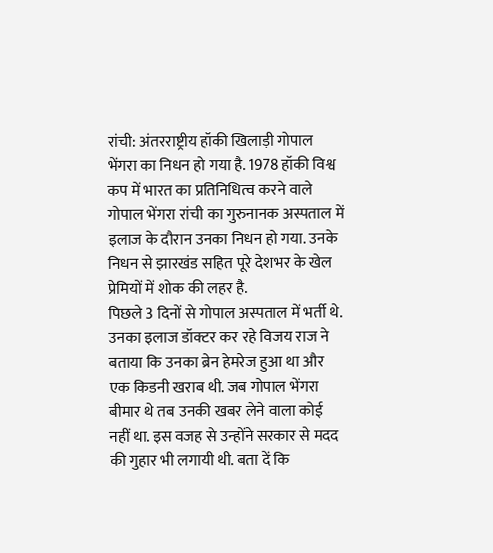रांची: अंतरराष्ट्रीय हॉकी खिलाड़ी गोपाल भेंगरा का निधन हो गया है. 1978 हॉकी विश्व कप में भारत का प्रतिनिधित्व करने वाले गोपाल भेंगरा रांची का गुरुनानक अस्पताल में इलाज के दौरान उनका निधन हो गया. उनके निधन से झारखंड सहित पूरे देशभर के खेल प्रेमियों में शोक की लहर है.
पिछले 3 दिनों से गोपाल अस्पताल में भर्ती थे. उनका इलाज डॉक्टर कर रहे विजय राज ने बताया कि उनका ब्रेन हेमरेज हुआ था और एक किडनी खराब थी. जब गोपाल भेंगरा बीमार थे तब उनकी खबर लेने वाला कोई नहीं था. इस वजह से उन्होंने सरकार से मदद की गुहार भी लगायी थी. बता दें कि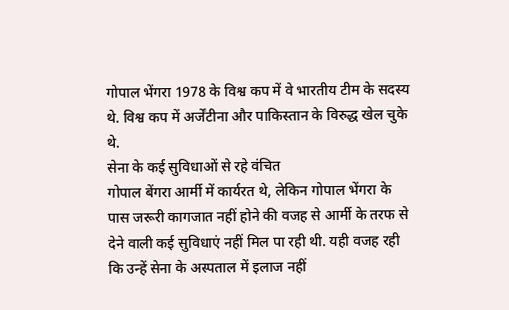गोपाल भेंगरा 1978 के विश्व कप में वे भारतीय टीम के सदस्य थे. विश्व कप में अर्जेंटीना और पाकिस्तान के विरुद्ध खेल चुके थे.
सेना के कई सुविधाओं से रहे वंचित
गोपाल बेंगरा आर्मी में कार्यरत थे, लेकिन गोपाल भेंगरा के पास जरूरी कागजात नहीं होने की वजह से आर्मी के तरफ से देने वाली कई सुविधाएं नहीं मिल पा रही थी. यही वजह रही कि उन्हें सेना के अस्पताल में इलाज नहीं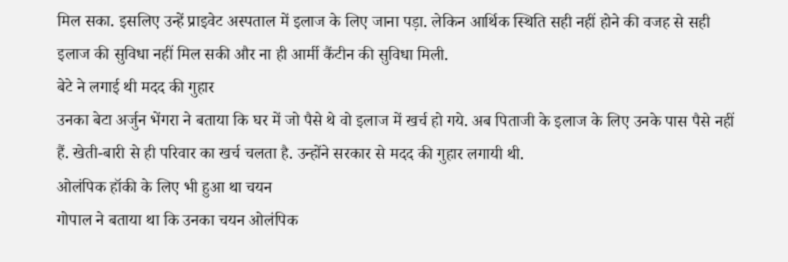मिल सका. इसलिए उन्हें प्राइवेट अस्पताल में इलाज के लिए जाना पड़ा. लेकिन आर्थिक स्थिति सही नहीं होने की वजह से सही इलाज की सुविधा नहीं मिल सकी और ना ही आर्मी कैंटीन की सुविधा मिली.
बेटे ने लगाई थी मदद की गुहार
उनका बेटा अर्जुन भेंगरा ने बताया कि घर में जो पैसे थे वो इलाज में खर्च हो गये. अब पिताजी के इलाज के लिए उनके पास पैसे नहीं हैं. खेती-बारी से ही परिवार का खर्च चलता है. उन्होंने सरकार से मदद की गुहार लगायी थी.
ओलंपिक हॉकी के लिए भी हुआ था चयन
गोपाल ने बताया था कि उनका चयन ओलंपिक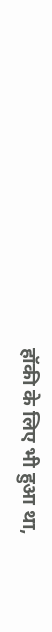हॉकी के लिए भी हुआ था,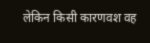लेकिन किसी कारणवश वह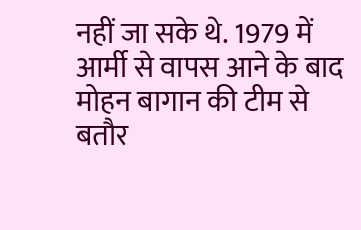नहीं जा सके थे. 1979 में आर्मी से वापस आने के बाद मोहन बागान की टीम से बतौर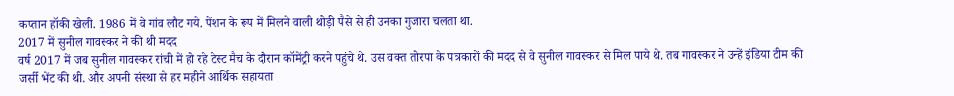कप्तान हॉकी खेली. 1986 में वे गांव लौट गये. पेंशन के रूप में मिलने वाली थोड़ी पैसे से ही उनका गुजारा चलता था.
2017 में सुनील गावस्कर ने की थी मदद
वर्ष 2017 में जब सुनील गावस्कर रांची में हो रहे टेस्ट मैच के दौरान कॉमेंट्री करने पहुंचे थे. उस वक्त तोरपा के पत्रकारों की मदद से वे सुनील गावस्कर से मिल पाये थे. तब गावस्कर ने उन्हें इंडिया टीम की जर्सी भेंट की थी. और अपनी संस्था से हर महीने आर्थिक सहायता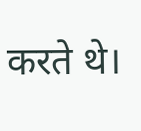करते थे।